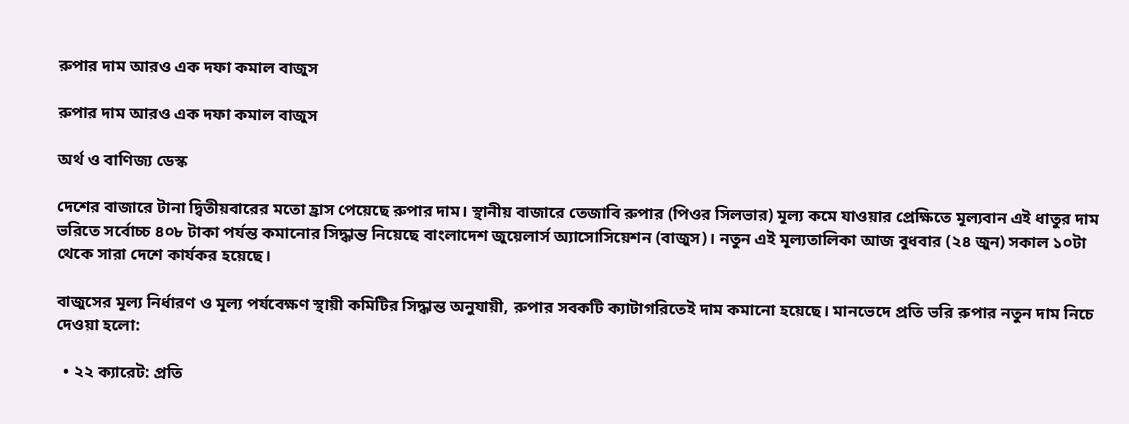রুপার দাম আরও এক দফা কমাল বাজুস

রুপার দাম আরও এক দফা কমাল বাজুস

অর্থ ও বাণিজ্য ডেস্ক

দেশের বাজারে টানা দ্বিতীয়বারের মতো হ্রাস পেয়েছে রুপার দাম। স্থানীয় বাজারে তেজাবি রুপার (পিওর সিলভার) মূল্য কমে যাওয়ার প্রেক্ষিতে মূল্যবান এই ধাতুর দাম ভরিতে সর্বোচ্চ ৪০৮ টাকা পর্যন্ত কমানোর সিদ্ধান্ত নিয়েছে বাংলাদেশ জুয়েলার্স অ্যাসোসিয়েশন (বাজুস)। নতুন এই মূল্যতালিকা আজ বুধবার (২৪ জুন) সকাল ১০টা থেকে সারা দেশে কার্যকর হয়েছে।

বাজুসের মূল্য নির্ধারণ ও মূল্য পর্যবেক্ষণ স্থায়ী কমিটির সিদ্ধান্ত অনুযায়ী, রুপার সবকটি ক্যাটাগরিতেই দাম কমানো হয়েছে। মানভেদে প্রতি ভরি রুপার নতুন দাম নিচে দেওয়া হলো:

  • ২২ ক্যারেট: প্রতি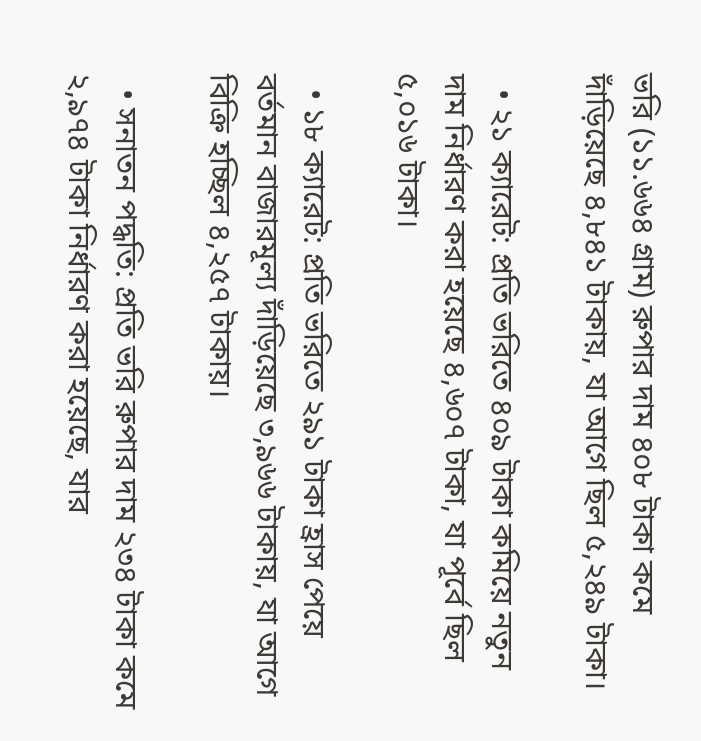ভরি (১১.৬৬৪ গ্রাম) রুপার দাম ৪০৮ টাকা কমে দাঁড়িয়েছে ৪,৮৪১ টাকায়, যা আগে ছিল ৫,২৪৯ টাকা।

  • ২১ ক্যারেট: প্রতি ভরিতে ৪০৯ টাকা কমিয়ে নতুন দাম নির্ধারণ করা হয়েছে ৪,৬০৭ টাকা, যা পূর্বে ছিল ৫,০১৬ টাকা।

  • ১৮ ক্যারেট: প্রতি ভরিতে ২৯১ টাকা হ্রাস পেয়ে বর্তমান বাজারমূল্য দাঁড়িয়েছে ৩,৯৬৬ টাকায়, যা আগে বিক্রি হচ্ছিল ৪,২৫৭ টাকায়।

  • সনাতন পদ্ধতি: প্রতি ভরি রুপার দাম ২৩৪ টাকা কমে ২,৯৭৪ টাকা নির্ধারণ করা হয়েছে, যার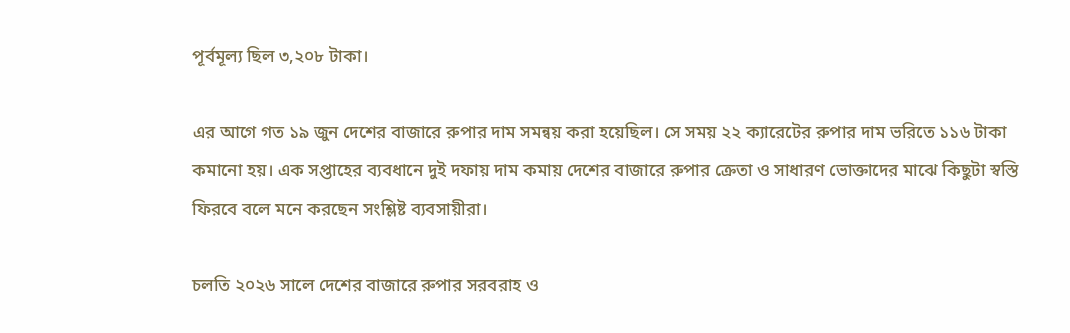পূর্বমূল্য ছিল ৩,২০৮ টাকা।

এর আগে গত ১৯ জুন দেশের বাজারে রুপার দাম সমন্বয় করা হয়েছিল। সে সময় ২২ ক্যারেটের রুপার দাম ভরিতে ১১৬ টাকা কমানো হয়। এক সপ্তাহের ব্যবধানে দুই দফায় দাম কমায় দেশের বাজারে রুপার ক্রেতা ও সাধারণ ভোক্তাদের মাঝে কিছুটা স্বস্তি ফিরবে বলে মনে করছেন সংশ্লিষ্ট ব্যবসায়ীরা।

চলতি ২০২৬ সালে দেশের বাজারে রুপার সরবরাহ ও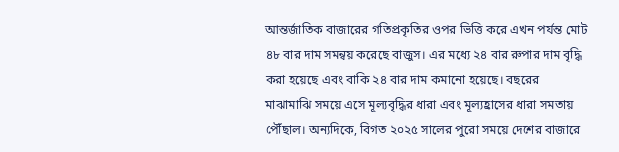আন্তর্জাতিক বাজারের গতিপ্রকৃতির ওপর ভিত্তি করে এখন পর্যন্ত মোট ৪৮ বার দাম সমন্বয় করেছে বাজুস। এর মধ্যে ২৪ বার রুপার দাম বৃদ্ধি করা হয়েছে এবং বাকি ২৪ বার দাম কমানো হয়েছে। বছরের মাঝামাঝি সময়ে এসে মূল্যবৃদ্ধির ধারা এবং মূল্যহ্রাসের ধারা সমতায় পৌঁছাল। অন্যদিকে, বিগত ২০২৫ সালের পুরো সময়ে দেশের বাজারে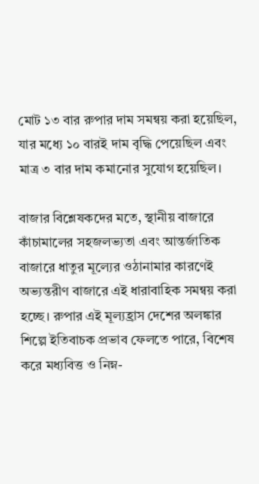মোট ১৩ বার রুপার দাম সমন্বয় করা হয়েছিল, যার মধ্যে ১০ বারই দাম বৃদ্ধি পেয়েছিল এবং মাত্র ৩ বার দাম কমানোর সুযোগ হয়েছিল।

বাজার বিশ্লেষকদের মতে, স্থানীয় বাজারে কাঁচামালের সহজলভ্যতা এবং আন্তর্জাতিক বাজারে ধাতুর মূল্যের ওঠানামার কারণেই অভ্যন্তরীণ বাজারে এই ধারাবাহিক সমন্বয় করা হচ্ছে। রুপার এই মূল্যহ্রাস দেশের অলঙ্কার শিল্পে ইতিবাচক প্রভাব ফেলতে পারে, বিশেষ করে মধ্যবিত্ত ও নিম্ন-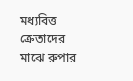মধ্যবিত্ত ক্রেতাদের মাঝে রুপার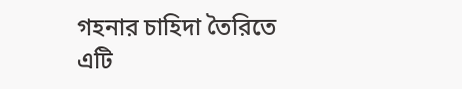গহনার চাহিদা তৈরিতে এটি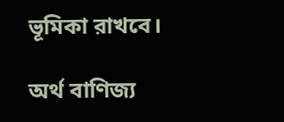ভূমিকা রাখবে।

অর্থ বাণিজ্য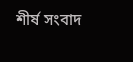শীর্ষ সংবাদ